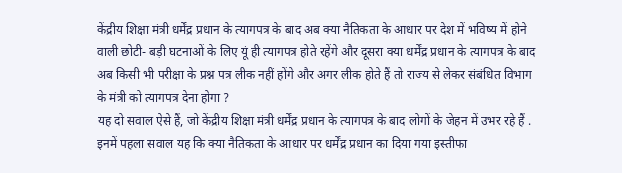केंद्रीय शिक्षा मंत्री धर्मेंद्र प्रधान के त्यागपत्र के बाद अब क्या नैतिकता के आधार पर देश में भविष्य में होने वाली छोटी- बड़ी घटनाओं के लिए यूं ही त्यागपत्र होते रहेंगे और दूसरा क्या धर्मेंद्र प्रधान के त्यागपत्र के बाद अब किसी भी परीक्षा के प्रश्न पत्र लीक नहीं होंगे और अगर लीक होते हैं तो राज्य से लेकर संबंधित विभाग के मंत्री को त्यागपत्र देना होगा ?
यह दो सवाल ऐसे हैं, जो केंद्रीय शिक्षा मंत्री धर्मेंद्र प्रधान के त्यागपत्र के बाद लोगों के जेहन में उभर रहे हैं .
इनमें पहला सवाल यह कि क्या नैतिकता के आधार पर धर्मेंद्र प्रधान का दिया गया इस्तीफा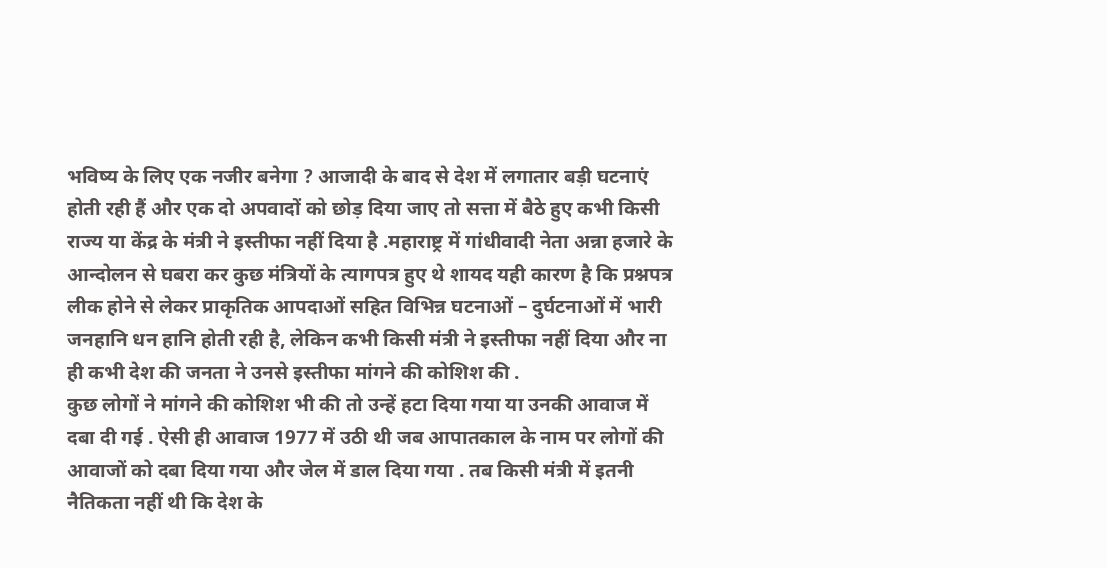भविष्य के लिए एक नजीर बनेगा ? आजादी के बाद से देश में लगातार बड़ी घटनाएं होती रही हैं और एक दो अपवादों को छोड़ दिया जाए तो सत्ता में बैठे हुए कभी किसी राज्य या केंद्र के मंत्री ने इस्तीफा नहीं दिया है .महाराष्ट्र में गांधीवादी नेता अन्ना हजारे के आन्दोलन से घबरा कर कुछ मंत्रियों के त्यागपत्र हुए थे शायद यही कारण है कि प्रश्नपत्र लीक होने से लेकर प्राकृतिक आपदाओं सहित विभिन्न घटनाओं – दुर्घटनाओं में भारी जनहानि धन हानि होती रही है, लेकिन कभी किसी मंत्री ने इस्तीफा नहीं दिया और ना ही कभी देश की जनता ने उनसे इस्तीफा मांगने की कोशिश की .
कुछ लोगों ने मांगने की कोशिश भी की तो उन्हें हटा दिया गया या उनकी आवाज में दबा दी गई . ऐसी ही आवाज 1977 में उठी थी जब आपातकाल के नाम पर लोगों की आवाजों को दबा दिया गया और जेल में डाल दिया गया . तब किसी मंत्री में इतनी नैतिकता नहीं थी कि देश के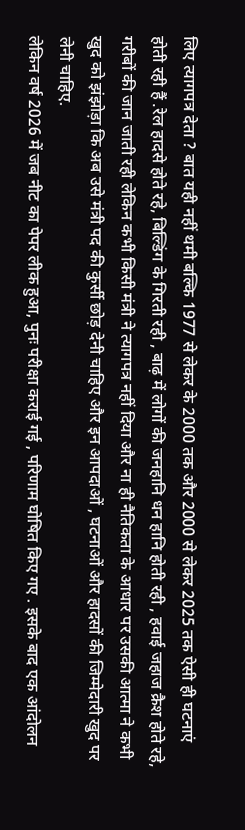लिए त्यागपत्र देता ? बात यही नहीं थमी बल्कि 1977 से लेकर के 2000 तक और 2000 से लेकर 2025 तक ऐसी ही घटनाएं होती रही हैं .रेल हादसे होते रहे, बिल्डिंग के गिरती रही , बाढ़ में लोगों की जनहानि धन हानि होती रही , हवाई जहाज क्रैश होते रहे, गरीबों की जान जाती रही लेकिन कभी किसी मंत्री ने त्यागपत्र नहीं दिया और ना ही नैतिकता के आधार पर उसकी आत्मा ने कभी खुद को झंझोड़ा कि अब उसे मंत्री पद की कुर्सी छोड़ देनी चाहिए और इन आपदाओं , घटनाओं और हादसों की जिम्मेदारी खुद पर लेनी चाहिए.
लेकिन वर्ष 2026 में जब नीट का पेपर लीक हुआ, पुनः परीक्षा कराई गई , परिणाम घोषित किए गए . इसके बाद एक आंदोलन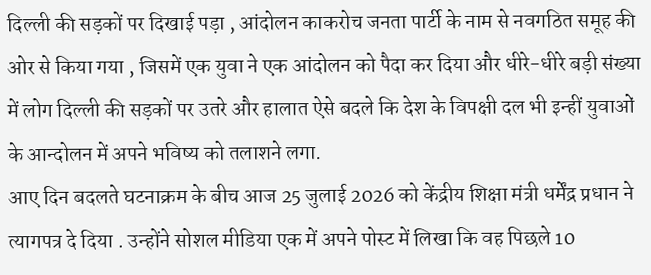दिल्ली की सड़कों पर दिखाई पड़ा , आंदोलन काकरोच जनता पार्टी के नाम से नवगठित समूह की ओर से किया गया , जिसमें एक युवा ने एक आंदोलन को पैदा कर दिया और धीरे-धीरे बड़ी संख्या में लोग दिल्ली की सड़कों पर उतरे और हालात ऐसे बदले कि देश के विपक्षी दल भी इन्हीं युवाओं के आन्दोलन में अपने भविष्य को तलाशने लगा.
आए दिन बदलते घटनाक्रम के बीच आज 25 जुलाई 2026 को केंद्रीय शिक्षा मंत्री धर्मेंद्र प्रधान ने त्यागपत्र दे दिया . उन्होंने सोशल मीडिया एक में अपने पोस्ट में लिखा कि वह पिछले 10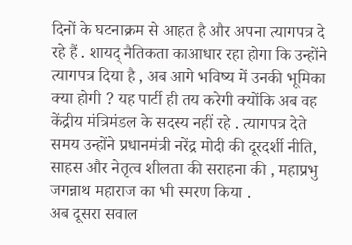दिनों के घटनाक्रम से आहत है और अपना त्यागपत्र दे रहे हैं . शायद् नैतिकता काआधार रहा होगा कि उन्होंने त्यागपत्र दिया है , अब आगे भविष्य में उनकी भूमिका क्या होगी ? यह पार्टी ही तय करेगी क्योंकि अब वह केंद्रीय मंत्रिमंडल के सदस्य नहीं रहे . त्यागपत्र देते समय उन्होंने प्रधानमंत्री नरेंद्र मोदी की दूरदर्शी नीति, साहस और नेतृत्व शीलता की सराहना की , महाप्रभु जगन्नाथ महाराज का भी स्मरण किया .
अब दूसरा सवाल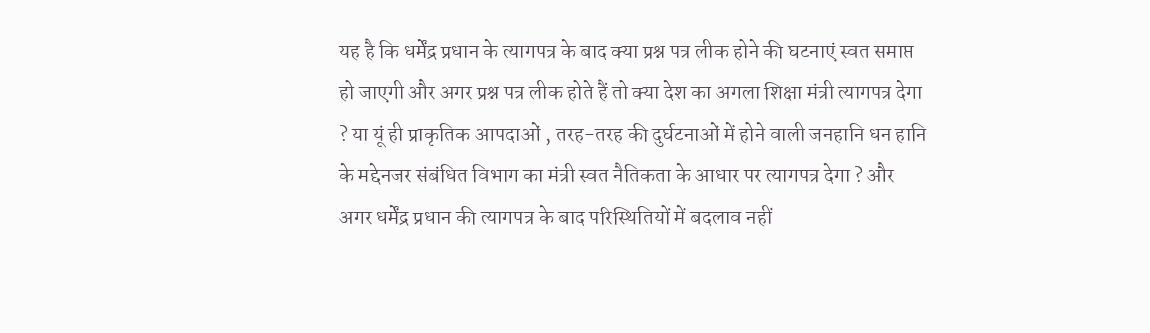यह है कि धर्मेंद्र प्रधान के त्यागपत्र के बाद क्या प्रश्न पत्र लीक होने की घटनाएं स्वत समाप्त हो जाएगी और अगर प्रश्न पत्र लीक होते हैं तो क्या देश का अगला शिक्षा मंत्री त्यागपत्र देगा ? या यूं ही प्राकृतिक आपदाओं , तरह-तरह की दुर्घटनाओं में होने वाली जनहानि धन हानि के मद्देनजर संबंधित विभाग का मंत्री स्वत नैतिकता के आधार पर त्यागपत्र देगा ? और अगर धर्मेंद्र प्रधान की त्यागपत्र के बाद परिस्थितियों में बदलाव नहीं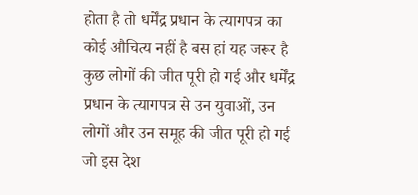होता है तो धर्मेंद्र प्रधान के त्यागपत्र का कोई औचित्य नहीं है बस हां यह जरूर है कुछ लोगों की जीत पूरी हो गई और धर्मेंद्र प्रधान के त्यागपत्र से उन युवाओं, उन लोगों और उन समूह की जीत पूरी हो गई जो इस देश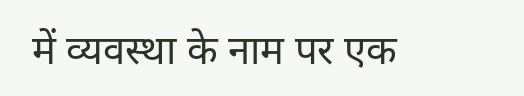में व्यवस्था के नाम पर एक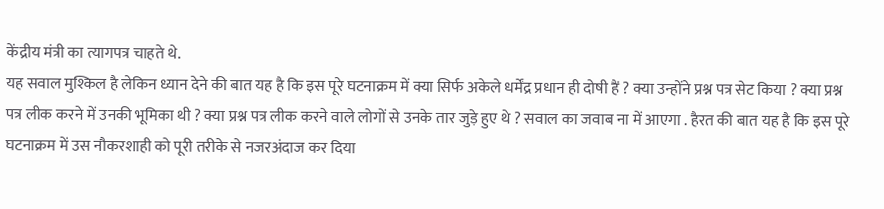केंद्रीय मंत्री का त्यागपत्र चाहते थे.
यह सवाल मुश्किल है लेकिन ध्यान देने की बात यह है कि इस पूरे घटनाक्रम में क्या सिर्फ अकेले धर्मेंद्र प्रधान ही दोषी हैं ? क्या उन्होंने प्रश्न पत्र सेट किया ? क्या प्रश्न पत्र लीक करने में उनकी भूमिका थी ? क्या प्रश्न पत्र लीक करने वाले लोगों से उनके तार जुड़े हुए थे ? सवाल का जवाब ना में आएगा . हैरत की बात यह है कि इस पूरे घटनाक्रम में उस नौकरशाही को पूरी तरीके से नजरअंदाज कर दिया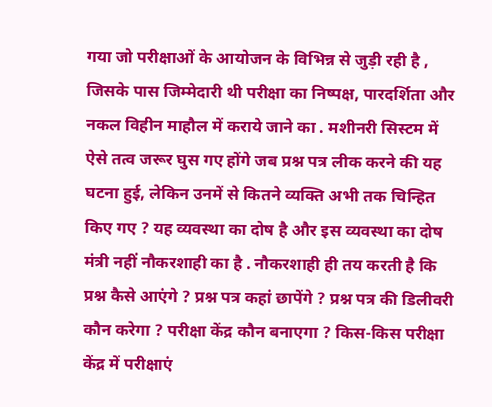गया जो परीक्षाओं के आयोजन के विभिन्न से जुड़ी रही है , जिसके पास जिम्मेदारी थी परीक्षा का निष्पक्ष, पारदर्शिता और नकल विहीन माहौल में कराये जाने का . मशीनरी सिस्टम में ऐसे तत्व जरूर घुस गए होंगे जब प्रश्न पत्र लीक करने की यह घटना हुई, लेकिन उनमें से कितने व्यक्ति अभी तक चिन्हित किए गए ? यह व्यवस्था का दोष है और इस व्यवस्था का दोष मंत्री नहीं नौकरशाही का है . नौकरशाही ही तय करती है कि प्रश्न कैसे आएंगे ? प्रश्न पत्र कहां छापेंगे ? प्रश्न पत्र की डिलीवरी कौन करेगा ? परीक्षा केंद्र कौन बनाएगा ? किस-किस परीक्षा केंद्र में परीक्षाएं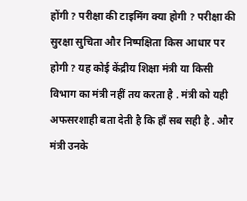होंगी ? परीक्षा की टाइमिंग क्या होगी ? परीक्षा की सुरक्षा सुचिता और निष्पक्षिता किस आधार पर होगी ? यह कोई केंद्रीय शिक्षा मंत्री या किसी विभाग का मंत्री नहीं तय करता है . मंत्री को यही अफसरशाही बता देती है कि हाँ सब सही है . और मंत्री उनके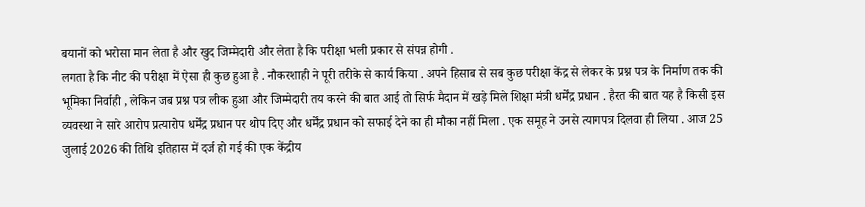बयानों को भरोसा मान लेता है और खुद जिम्मेदारी और लेता है कि परीक्षा भली प्रकार से संपन्न होगी .
लगता है कि नीट की परीक्षा में ऐसा ही कुछ हुआ है . नौकरशाही ने पूरी तरीके से कार्य किया . अपने हिसाब से सब कुछ परीक्षा केंद्र से लेकर के प्रश्न पत्र के निर्माण तक की भूमिका निर्वाही , लेकिन जब प्रश्न पत्र लीक हुआ और जिम्मेदारी तय करने की बात आई तो सिर्फ मैदान में खड़े मिले शिक्षा मंत्री धर्मेंद्र प्रधान . हैरत की बात यह है किसी इस व्यवस्था ने सारे आरोप प्रत्यारोप धर्मेंद्र प्रधान पर थोप दिए और धर्मेंद्र प्रधान को सफाई देने का ही मौका नहीं मिला . एक समूह ने उनसे त्यागपत्र दिलवा ही लिया . आज 25 जुलाई 2026 की तिथि इतिहास में दर्ज हो गई की एक केंद्रीय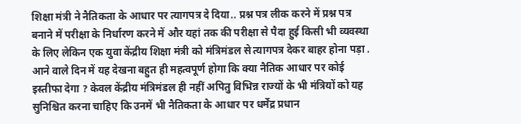शिक्षा मंत्री ने नैतिकता के आधार पर त्यागपत्र दे दिया.. प्रश्न पत्र लीक करने में प्रश्न पत्र बनाने में परीक्षा के निर्धारण करने में और यहां तक की परीक्षा से पैदा हुई किसी भी व्यवस्था के लिए लेकिन एक युवा केंद्रीय शिक्षा मंत्री को मंत्रिमंडल से त्यागपत्र देकर बाहर होना पड़ा . आने वाले दिन में यह देखना बहुत ही महत्वपूर्ण होगा कि क्या नैतिक आधार पर कोई इस्तीफा देगा ? केवल केंद्रीय मंत्रिमंडल ही नहीं अपितु विभिन्न राज्यों के भी मंत्रियों को यह सुनिश्चित करना चाहिए कि उनमें भी नैतिकता के आधार पर धर्मेंद्र प्रधान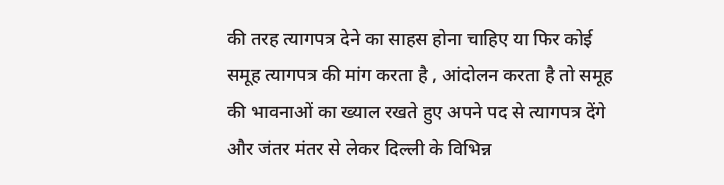की तरह त्यागपत्र देने का साहस होना चाहिए या फिर कोई समूह त्यागपत्र की मांग करता है , आंदोलन करता है तो समूह की भावनाओं का ख्याल रखते हुए अपने पद से त्यागपत्र देंगे और जंतर मंतर से लेकर दिल्ली के विभिन्न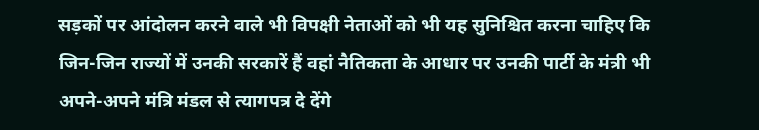सड़कों पर आंदोलन करने वाले भी विपक्षी नेताओं को भी यह सुनिश्चित करना चाहिए कि जिन-जिन राज्यों में उनकी सरकारें हैं वहां नैतिकता के आधार पर उनकी पार्टी के मंत्री भी अपने-अपने मंत्रि मंडल से त्यागपत्र दे देंगे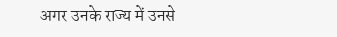अगर उनके राज्य में उनसे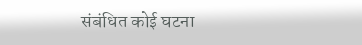संबंधित कोई घटना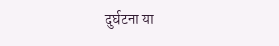दुर्घटना या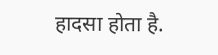हादसा होता है.